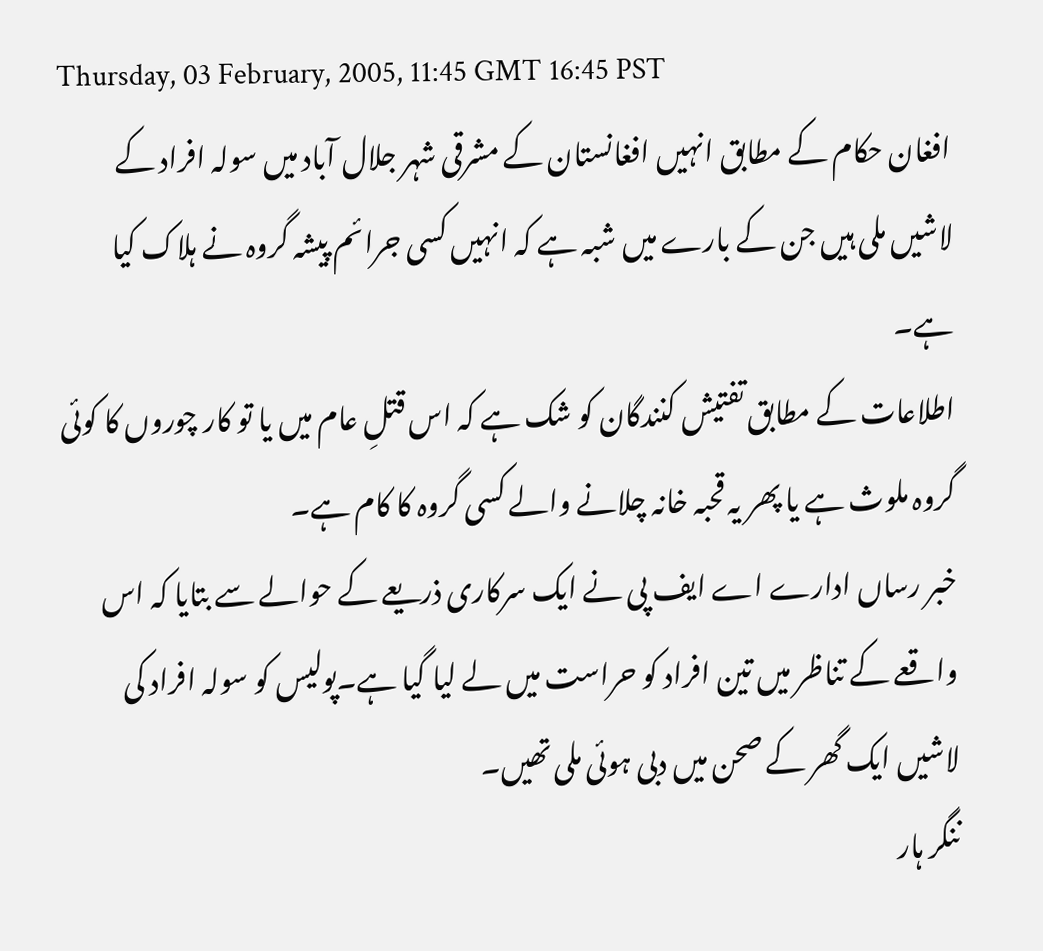Thursday, 03 February, 2005, 11:45 GMT 16:45 PST
افغان حکام کے مطابق انہیں افغانستان کے مشرقی شہر جلال آباد میں سولہ افراد کے لاشیں ملی ہیں جن کے بارے میں شبہ ہے کہ انہیں کسی جرائم پیشہ گروہ نے ہلاک کیا ہے۔
اطلاعات کے مطابق تفتیش کنندگان کو شک ہے کہ اس قتلِ عام میں یا تو کار چوروں کا کوئی گروہ ملوث ہے یا پھر یہ قحبہ خانہ چلانے والے کسی گروہ کا کام ہے۔
خبر رساں ادارے اے ایف پی نے ایک سرکاری ذریعے کے حوالے سے بتایا کہ اس واقعے کے تناظر میں تین افراد کو حراست میں لے لیا گیا ہے۔پولیس کو سولہ افراد کی لاشیں ایک گھر کے صحن میں دبی ہوئی ملی تھیں۔
ننگر ہار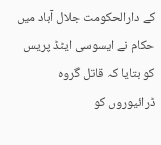کے دارالحکومت جلال آباد میں حکام نے ایسوسی ایٹڈ پریس کو بتایا کہ قاتل گروہ ڈرائیوروں کو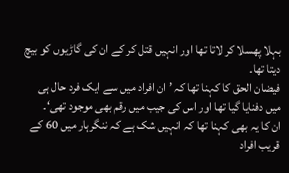بہلا پھسلا کر لاتا تھا اور انہیں قتل کر کے ان کی گاڑیوں کو بیچ دیتا تھا۔
فیضان الحق کا کہنا تھا کہ ’ ان افراد میں سے ایک فرد حال ہی میں دفنایا گیا تھا اور اس کی جیب میں رقم بھی موجود تھی‘۔
ان کا یہ بھی کہنا تھا کہ انہیں شک ہے کہ ننگرہار میں 60 کے قریب افراد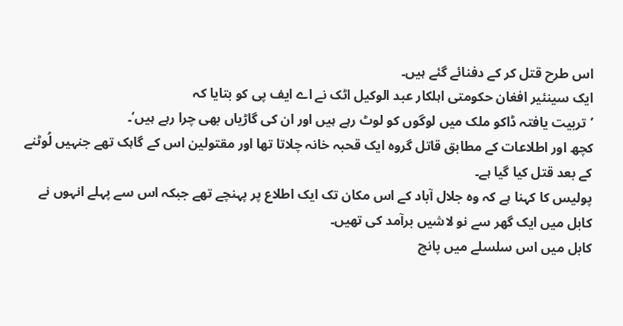اس طرح قتل کر کے دفنائے گئے ہیں۔
ایک سینئیر افغان حکومتی اہلکار عبد الوکیل اٹک نے اے ایف پی کو بتایا کہ
’تربیت یافتہ ڈاکو ملک میں لوگوں کو لوٹ رہے ہیں اور ان کی گاڑیاں بھی چرا رہے ہیں‘۔
کچھ اور اطلاعات کے مطابق قاتل گروہ ایک قحبہ خانہ چلاتا تھا اور مقتولین اس کے گاہک تھے جنہیں لُوٹنے کے بعد قتل کیا گیا ہے۔
پولیس کا کہنا ہے کہ وہ جلال آباد کے اس مکان تک ایک اطلاع پر پہنچے تھے جبکہ اس سے پہلے انہوں نے کابل میں ایک گھر سے نو لاشیں برآمد کی تھیں۔
کابل میں اس سلسلے میں پانچ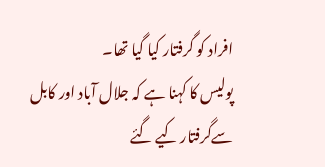افراد کو گرفتار کیا گیا تھا۔
پولیس کا کہنا ہے کہ جلال آباد اور کابل سےگرفتار کیے گئے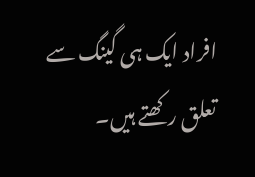افراد ایک ہی گینگ سے تعلق رکھتے ہیں۔